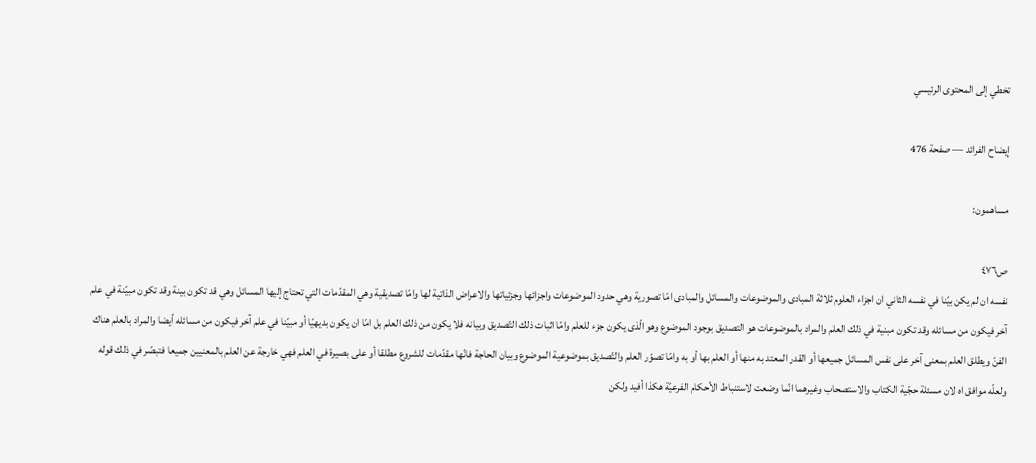تخطي إلى المحتوى الرئيسي

إيضاح الفرائد — صفحة 476

مساهمون:

ص٤٧٦
نفسه ان لم يكن بيّنا في نفسه الثاني ان اجزاء العلوم ثلاثة المبادى والموضوعات والمسائل والمبادى امّا تصورية وهي حدود الموضوعات واجزائها وجزئياتها والاعراض الذاتية لها وامّا تصديقية وهي المقدّمات التي تحتاج إليها المسائل وهي قد تكون بينة وقد تكون مبيّنة في علم آخر فيكون من مسائله وقد تكون مبنية في ذلك العلم والمراد بالموضوعات هو التصديق بوجود الموضوع وهو الّذى يكون جزء للعلم وامّا اثبات ذلك التّصديق وبيانه فلا يكون من ذلك العلم بل امّا ان يكون بديهيّا أو مبيّنا في علم آخر فيكون من مسائله أيضا والمراد بالعلم هناك الفنّ ويطلق العلم بمعنى آخر على نفس المسائل جميعها أو القدر المعتد به منها أو العلم بها أو به وامّا تصوّر العلم والتّصديق بموضوعية الموضوع وبيان الحاجة فانّها مقدّمات للشروع مطلقا أو على بصيرة في العلم فهي خارجة عن العلم بالمعنيين جميعا فتبصّر في ذلك قوله ولعلّه موافق اه لان مسئلة حجّية الكتاب والاستصحاب وغيرهما انّما وضعت لاستنباط الأحكام الفرعيّة هكذا أفيد ولكن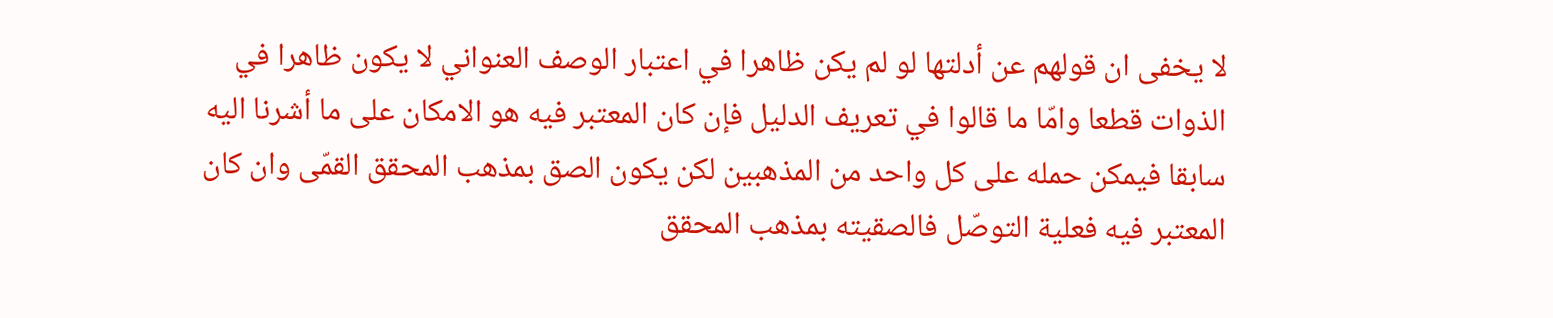لا يخفى ان قولهم عن أدلتها لو لم يكن ظاهرا في اعتبار الوصف العنواني لا يكون ظاهرا في الذوات قطعا وامّا ما قالوا في تعريف الدليل فإن كان المعتبر فيه هو الامكان على ما أشرنا اليه سابقا فيمكن حمله على كل واحد من المذهبين لكن يكون الصق بمذهب المحقق القمّى وان كان المعتبر فيه فعلية التوصّل فالصقيته بمذهب المحقق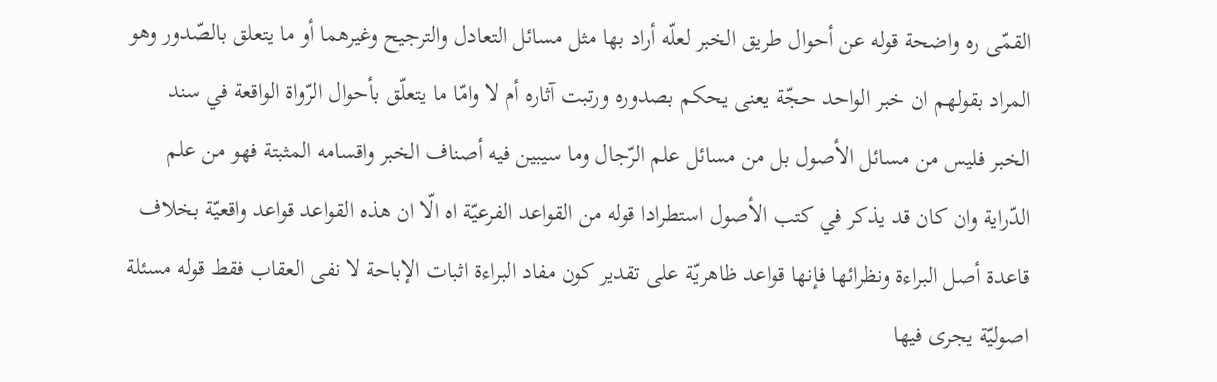القمّى ره واضحة قوله عن أحوال طريق الخبر لعلّه أراد بها مثل مسائل التعادل والترجيح وغيرهما أو ما يتعلق بالصّدور وهو المراد بقولهم ان خبر الواحد حجّة يعنى يحكم بصدوره ورتبت آثاره أم لا وامّا ما يتعلّق بأحوال الرّواة الواقعة في سند الخبر فليس من مسائل الأصول بل من مسائل علم الرّجال وما سيبين فيه أصناف الخبر واقسامه المثبتة فهو من علم الدّراية وان كان قد يذكر في كتب الأصول استطرادا قوله من القواعد الفرعيّة اه الّا ان هذه القواعد قواعد واقعيّة بخلاف قاعدة أصل البراءة ونظرائها فإنها قواعد ظاهريّة على تقدير كون مفاد البراءة اثبات الإباحة لا نفى العقاب فقط قوله مسئلة اصوليّة يجرى فيها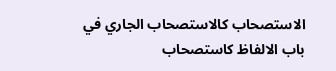الاستصحاب كالاستصحاب الجاري في باب الالفاظ كاستصحاب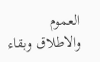العموم والاطلاق وبقاء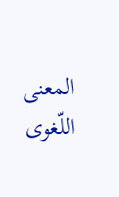المعنى اللّغوى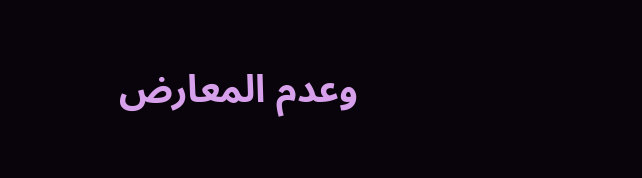وعدم المعارض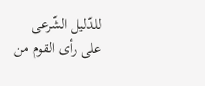للدّليل الشّرعى على رأى القوم من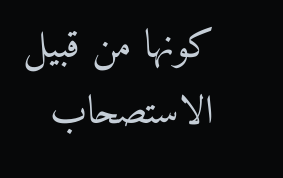كونها من قبيل الاستصحاب